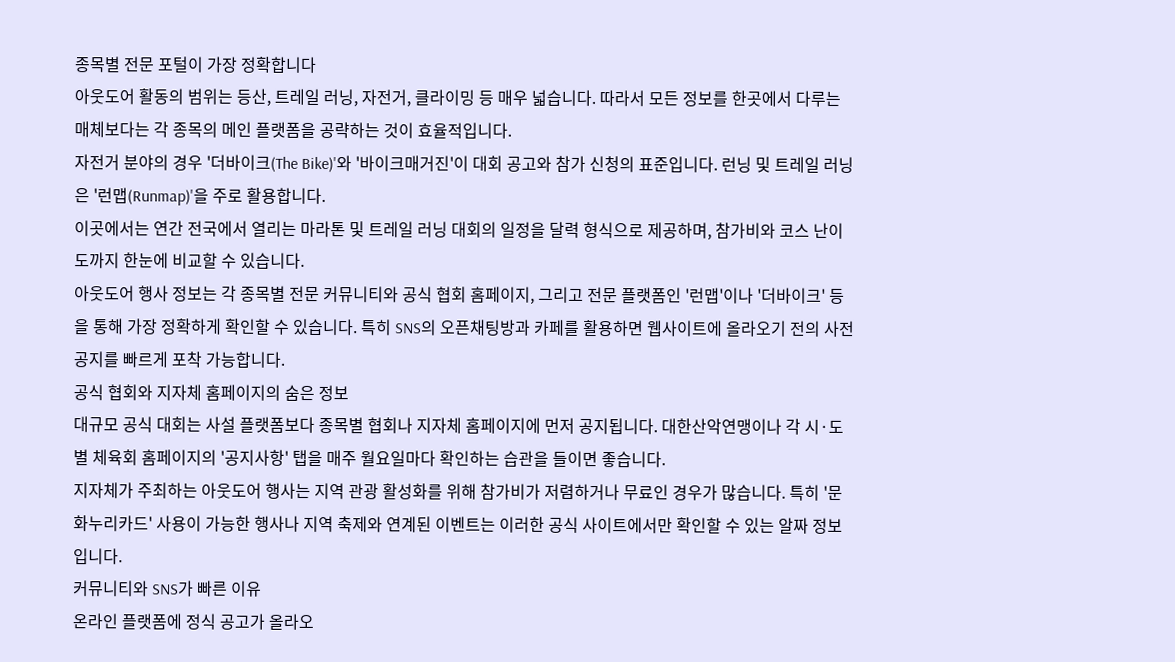종목별 전문 포털이 가장 정확합니다
아웃도어 활동의 범위는 등산, 트레일 러닝, 자전거, 클라이밍 등 매우 넓습니다. 따라서 모든 정보를 한곳에서 다루는 매체보다는 각 종목의 메인 플랫폼을 공략하는 것이 효율적입니다.
자전거 분야의 경우 '더바이크(The Bike)'와 '바이크매거진'이 대회 공고와 참가 신청의 표준입니다. 런닝 및 트레일 러닝은 '런맵(Runmap)'을 주로 활용합니다.
이곳에서는 연간 전국에서 열리는 마라톤 및 트레일 러닝 대회의 일정을 달력 형식으로 제공하며, 참가비와 코스 난이도까지 한눈에 비교할 수 있습니다.
아웃도어 행사 정보는 각 종목별 전문 커뮤니티와 공식 협회 홈페이지, 그리고 전문 플랫폼인 '런맵'이나 '더바이크' 등을 통해 가장 정확하게 확인할 수 있습니다. 특히 SNS의 오픈채팅방과 카페를 활용하면 웹사이트에 올라오기 전의 사전 공지를 빠르게 포착 가능합니다.
공식 협회와 지자체 홈페이지의 숨은 정보
대규모 공식 대회는 사설 플랫폼보다 종목별 협회나 지자체 홈페이지에 먼저 공지됩니다. 대한산악연맹이나 각 시·도별 체육회 홈페이지의 '공지사항' 탭을 매주 월요일마다 확인하는 습관을 들이면 좋습니다.
지자체가 주최하는 아웃도어 행사는 지역 관광 활성화를 위해 참가비가 저렴하거나 무료인 경우가 많습니다. 특히 '문화누리카드' 사용이 가능한 행사나 지역 축제와 연계된 이벤트는 이러한 공식 사이트에서만 확인할 수 있는 알짜 정보입니다.
커뮤니티와 SNS가 빠른 이유
온라인 플랫폼에 정식 공고가 올라오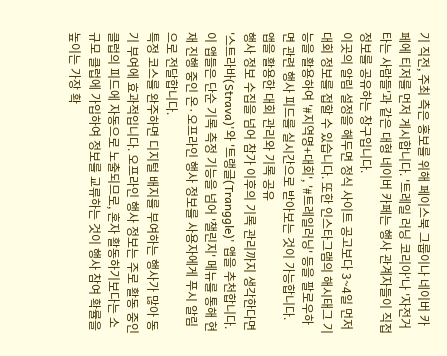기 직전, 주최 측은 홍보를 위해 페이스북 그룹이나 네이버 카페에 티저를 먼저 게시합니다. '트레일 러닝 코리아'나 '자전거 타는 사람들'과 같은 대형 네이버 카페는 행사 관계자들이 직접 정보를 공유하는 창구입니다.
이곳의 알림 설정을 해두면 정식 사이트 공고보다 3~4일 먼저 대회 정보를 접할 수 있습니다. 또한 인스타그램의 해시태그 기능을 활용하여 '#지역명+대회', '#트레일러닝' 등을 팔로우하면 관련 행사 피드를 실시간으로 받아보는 것이 가능합니다.
앱을 활용한 대회 관리와 기록 공유
행사 정보 수집을 넘어 참가 이후의 기록 관리까지 생각한다면 '스트라바(Strava)'와 '트랭글(Tranggle)' 앱을 추천합니다. 이 앱들은 단순 기록 측정 기능을 넘어 '챌린지' 메뉴를 통해 현재 진행 중인 온·오프라인 행사 정보를 사용자에게 푸시 알림으로 전달합니다.
특정 코스를 완주하면 디지털 배지를 부여하는 행사가 많아 동기 부여에 효과적입니다. 오프라인 행사 정보는 주로 활동 중인 클럽의 피드에 자동으로 노출되므로, 혼자 활동하기보다는 소규모 클럽에 가입하여 정보를 교류하는 것이 행사 참여 확률을 높이는 가장 확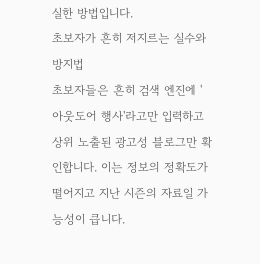실한 방법입니다.
초보자가 흔히 저지르는 실수와 방지법
초보자들은 흔히 검색 엔진에 '아웃도어 행사'라고만 입력하고 상위 노출된 광고성 블로그만 확인합니다. 이는 정보의 정확도가 떨어지고 지난 시즌의 자료일 가능성이 큽니다.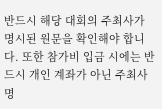반드시 해당 대회의 주최사가 명시된 원문을 확인해야 합니다. 또한 참가비 입금 시에는 반드시 개인 계좌가 아닌 주최사 명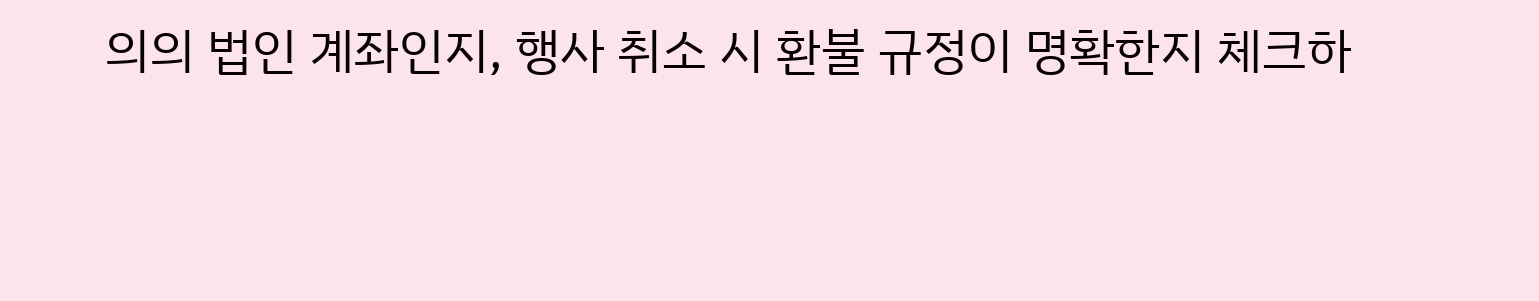의의 법인 계좌인지, 행사 취소 시 환불 규정이 명확한지 체크하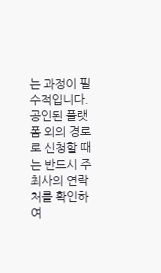는 과정이 필수적입니다.
공인된 플랫폼 외의 경로로 신청할 때는 반드시 주최사의 연락처를 확인하여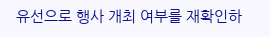유선으로 행사 개최 여부를 재확인하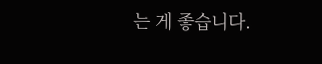는 게 좋습니다.